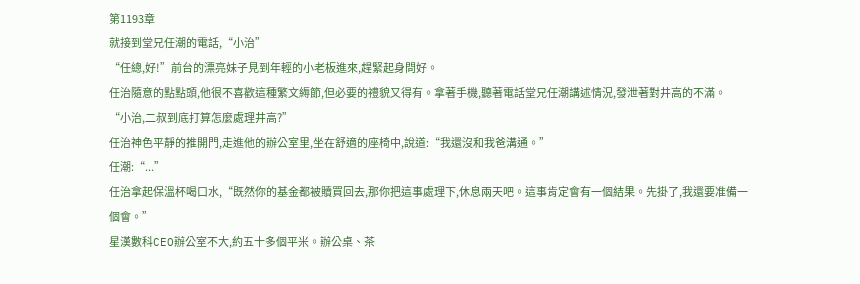第1193章
就接到堂兄任潮的電話,“小治”
“任總,好!”前台的漂亮妹子見到年輕的小老板進來,趕緊起身問好。
任治隨意的點點頭,他很不喜歡這種繁文縟節,但必要的禮貌又得有。拿著手機,聽著電話堂兄任潮講述情況,發泄著對井高的不滿。
“小治,二叔到底打算怎麼處理井高?”
任治神色平靜的推開門,走進他的辦公室里,坐在舒適的座椅中,說道:“我還沒和我爸溝通。”
任潮:“...”
任治拿起保溫杯喝口水,“既然你的基金都被贖買回去,那你把這事處理下,休息兩天吧。這事肯定會有一個結果。先掛了,我還要准備一個會。”
星漢數科CEO辦公室不大,約五十多個平米。辦公桌、茶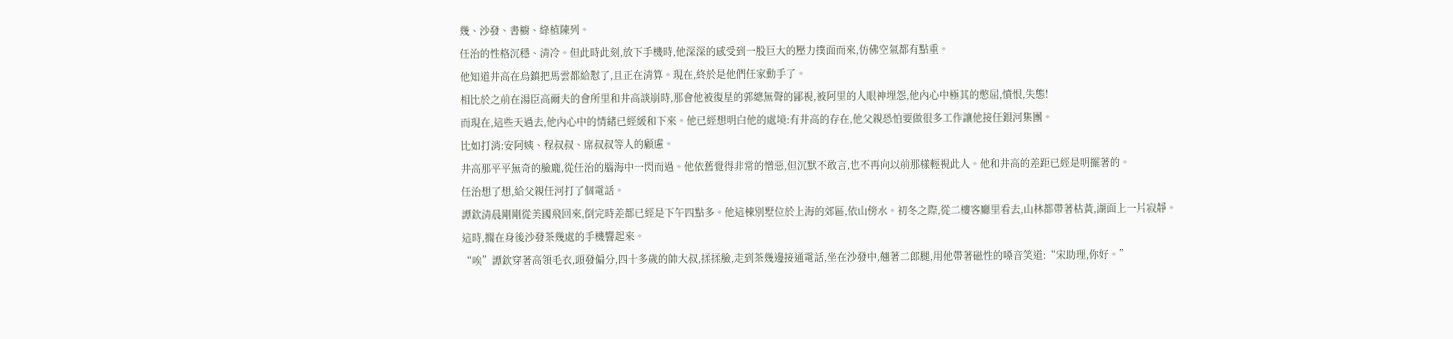幾、沙發、書櫥、綠植陳列。
任治的性格沉穩、清冷。但此時此刻,放下手機時,他深深的感受到一股巨大的壓力撲面而來,仿佛空氣都有點重。
他知道井高在烏鎮把馬雲都給懟了,且正在清算。現在,終於是他們任家動手了。
相比於之前在湯臣高爾夫的會所里和井高談崩時,那會他被復星的郭總無聲的鄙視,被阿里的人眼神埋怨,他內心中極其的憋屈,憤恨,失態!
而現在,這些天過去,他內心中的情緒已經緩和下來。他已經想明白他的處境:有井高的存在,他父親恐怕要做很多工作讓他接任銀河集團。
比如打消:安阿姨、程叔叔、席叔叔等人的顧慮。
井高那平平無奇的臉龐,從任治的腦海中一閃而過。他依舊覺得非常的憎惡,但沉默不敢言,也不再向以前那樣輕視此人。他和井高的差距已經是明擺著的。
任治想了想,給父親任河打了個電話。
譚欽清晨剛剛從美國飛回來,倒完時差都已經是下午四點多。他這棟別墅位於上海的郊區,依山傍水。初冬之際,從二樓客廳里看去,山林都帶著枯黃,湖面上一片寂靜。
這時,擱在身後沙發茶幾處的手機響起來。
“唉”譚欽穿著高領毛衣,頭發偏分,四十多歲的帥大叔,揉揉臉,走到茶幾邊接通電話,坐在沙發中,翹著二郎腿,用他帶著磁性的嗓音笑道:“宋助理,你好。”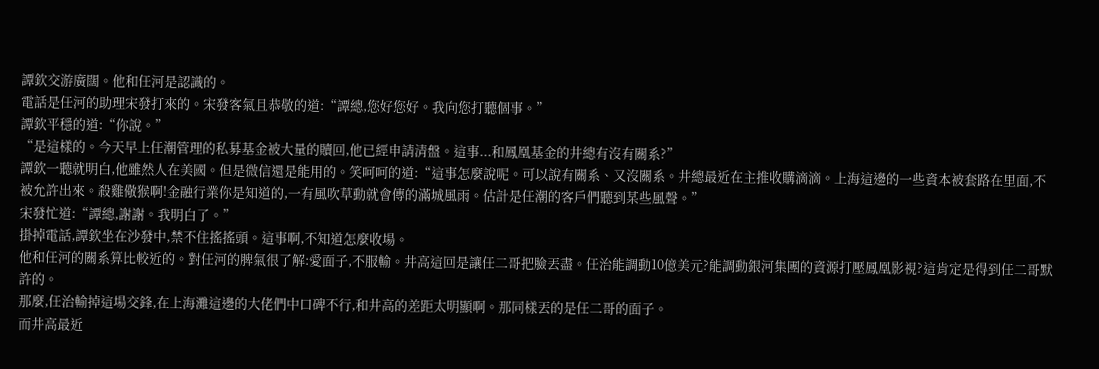譚欽交游廣闊。他和任河是認識的。
電話是任河的助理宋發打來的。宋發客氣且恭敬的道:“譚總,您好您好。我向您打聽個事。”
譚欽平穩的道:“你說。”
“是這樣的。今天早上任潮管理的私募基金被大量的贖回,他已經申請清盤。這事...和鳳凰基金的井總有沒有關系?”
譚欽一聽就明白,他雖然人在美國。但是微信還是能用的。笑呵呵的道:“這事怎麼說呢。可以說有關系、又沒關系。井總最近在主推收購滴滴。上海這邊的一些資本被套路在里面,不被允許出來。殺雞儆猴啊!金融行業你是知道的,一有風吹草動就會傳的滿城風雨。估計是任潮的客戶們聽到某些風聲。”
宋發忙道:“譚總,謝謝。我明白了。”
掛掉電話,譚欽坐在沙發中,禁不住搖搖頭。這事啊,不知道怎麼收場。
他和任河的關系算比較近的。對任河的脾氣很了解:愛面子,不服輸。井高這回是讓任二哥把臉丟盡。任治能調動10億美元?能調動銀河集團的資源打壓鳳凰影視?這肯定是得到任二哥默許的。
那麼,任治輸掉這場交鋒,在上海灘這邊的大佬們中口碑不行,和井高的差距太明顯啊。那同樣丟的是任二哥的面子。
而井高最近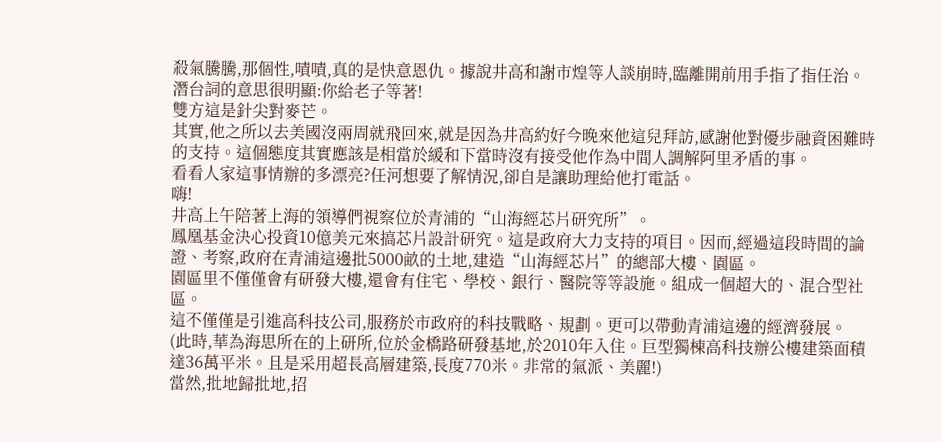殺氣騰騰,那個性,嘖嘖,真的是快意恩仇。據說井高和謝市煌等人談崩時,臨離開前用手指了指任治。潛台詞的意思很明顯:你給老子等著!
雙方這是針尖對麥芒。
其實,他之所以去美國沒兩周就飛回來,就是因為井高約好今晚來他這兒拜訪,感謝他對優步融資困難時的支持。這個態度其實應該是相當於緩和下當時沒有接受他作為中間人調解阿里矛盾的事。
看看人家這事情辦的多漂亮?任河想要了解情況,卻自是讓助理給他打電話。
嗨!
井高上午陪著上海的領導們視察位於青浦的“山海經芯片研究所”。
鳳凰基金決心投資10億美元來搞芯片設計研究。這是政府大力支持的項目。因而,經過這段時間的論證、考察,政府在青浦這邊批5000畝的土地,建造“山海經芯片”的總部大樓、園區。
園區里不僅僅會有研發大樓,還會有住宅、學校、銀行、醫院等等設施。組成一個超大的、混合型社區。
這不僅僅是引進高科技公司,服務於市政府的科技戰略、規劃。更可以帶動青浦這邊的經濟發展。
(此時,華為海思所在的上研所,位於金橋路研發基地,於2010年入住。巨型獨棟高科技辦公樓建築面積達36萬平米。且是采用超長高層建築,長度770米。非常的氣派、美麗!)
當然,批地歸批地,招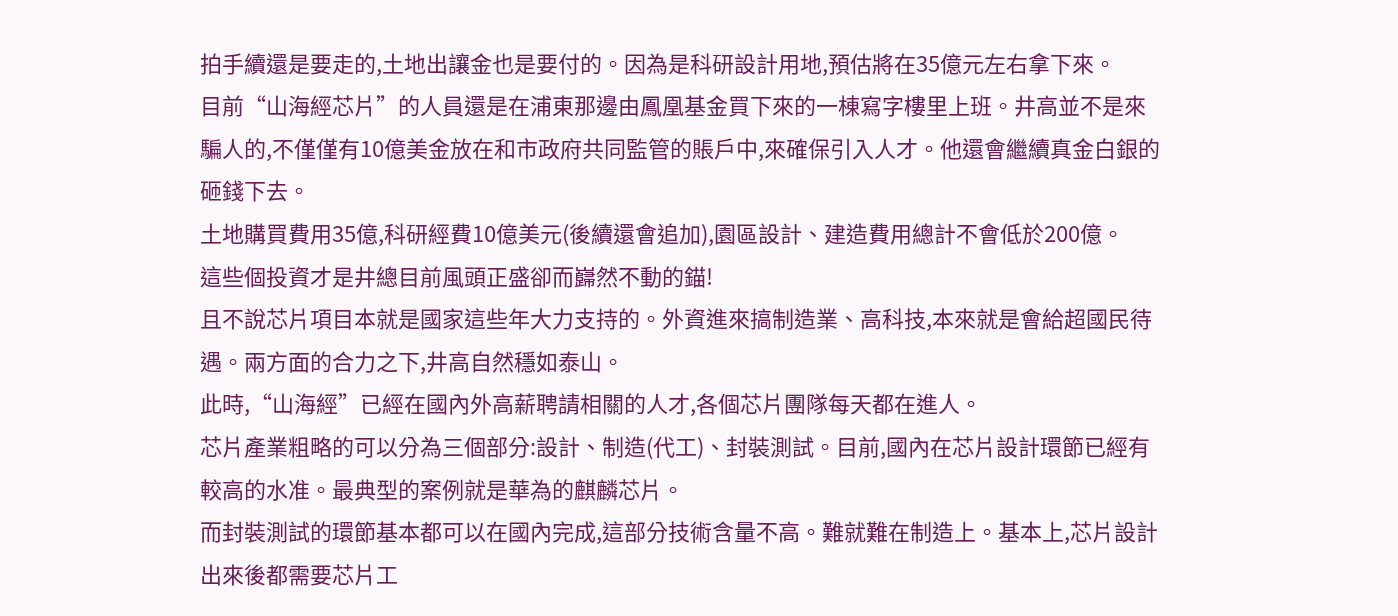拍手續還是要走的,土地出讓金也是要付的。因為是科研設計用地,預估將在35億元左右拿下來。
目前“山海經芯片”的人員還是在浦東那邊由鳳凰基金買下來的一棟寫字樓里上班。井高並不是來騙人的,不僅僅有10億美金放在和市政府共同監管的賬戶中,來確保引入人才。他還會繼續真金白銀的砸錢下去。
土地購買費用35億,科研經費10億美元(後續還會追加),園區設計、建造費用總計不會低於200億。
這些個投資才是井總目前風頭正盛卻而巋然不動的錨!
且不說芯片項目本就是國家這些年大力支持的。外資進來搞制造業、高科技,本來就是會給超國民待遇。兩方面的合力之下,井高自然穩如泰山。
此時,“山海經”已經在國內外高薪聘請相關的人才,各個芯片團隊每天都在進人。
芯片產業粗略的可以分為三個部分:設計、制造(代工)、封裝測試。目前,國內在芯片設計環節已經有較高的水准。最典型的案例就是華為的麒麟芯片。
而封裝測試的環節基本都可以在國內完成,這部分技術含量不高。難就難在制造上。基本上,芯片設計出來後都需要芯片工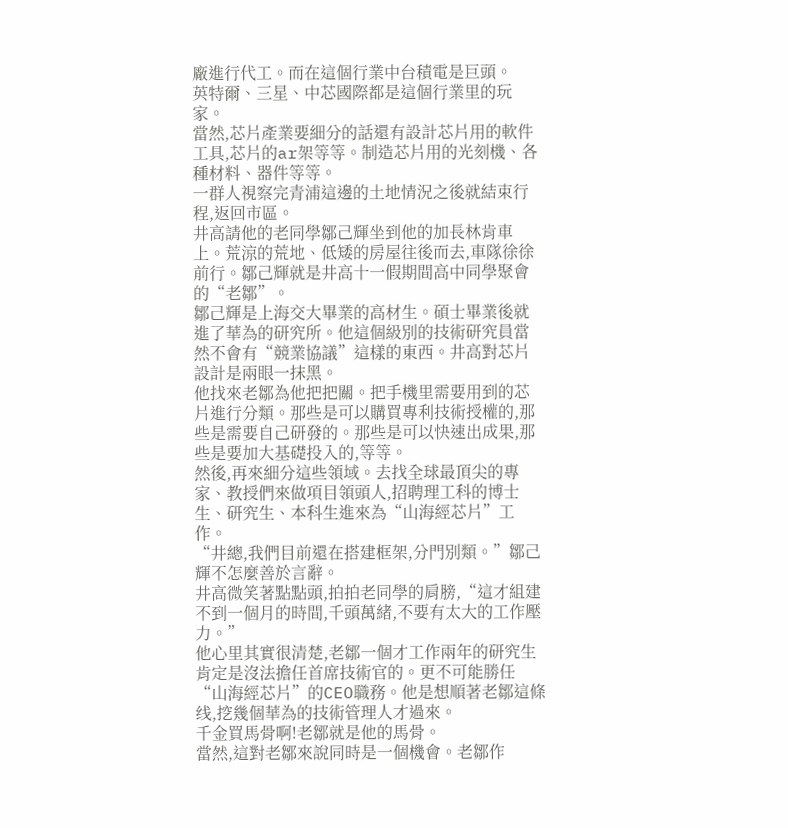廠進行代工。而在這個行業中台積電是巨頭。
英特爾、三星、中芯國際都是這個行業里的玩家。
當然,芯片產業要細分的話還有設計芯片用的軟件工具,芯片的ar架等等。制造芯片用的光刻機、各種材料、器件等等。
一群人視察完青浦這邊的土地情況之後就結束行程,返回市區。
井高請他的老同學鄒己輝坐到他的加長林肯車上。荒涼的荒地、低矮的房屋往後而去,車隊徐徐前行。鄒己輝就是井高十一假期間高中同學聚會的“老鄒”。
鄒己輝是上海交大畢業的高材生。碩士畢業後就進了華為的研究所。他這個級別的技術研究員當然不會有“競業協議”這樣的東西。井高對芯片設計是兩眼一抹黑。
他找來老鄒為他把把關。把手機里需要用到的芯片進行分類。那些是可以購買專利技術授權的,那些是需要自己研發的。那些是可以快速出成果,那些是要加大基礎投入的,等等。
然後,再來細分這些領域。去找全球最頂尖的專家、教授們來做項目領頭人,招聘理工科的博士生、研究生、本科生進來為“山海經芯片”工作。
“井總,我們目前還在搭建框架,分門別類。”鄒己輝不怎麼善於言辭。
井高微笑著點點頭,拍拍老同學的肩膀,“這才組建不到一個月的時間,千頭萬緒,不要有太大的工作壓力。”
他心里其實很清楚,老鄒一個才工作兩年的研究生肯定是沒法擔任首席技術官的。更不可能勝任“山海經芯片”的CEO職務。他是想順著老鄒這條线,挖幾個華為的技術管理人才過來。
千金買馬骨啊!老鄒就是他的馬骨。
當然,這對老鄒來說同時是一個機會。老鄒作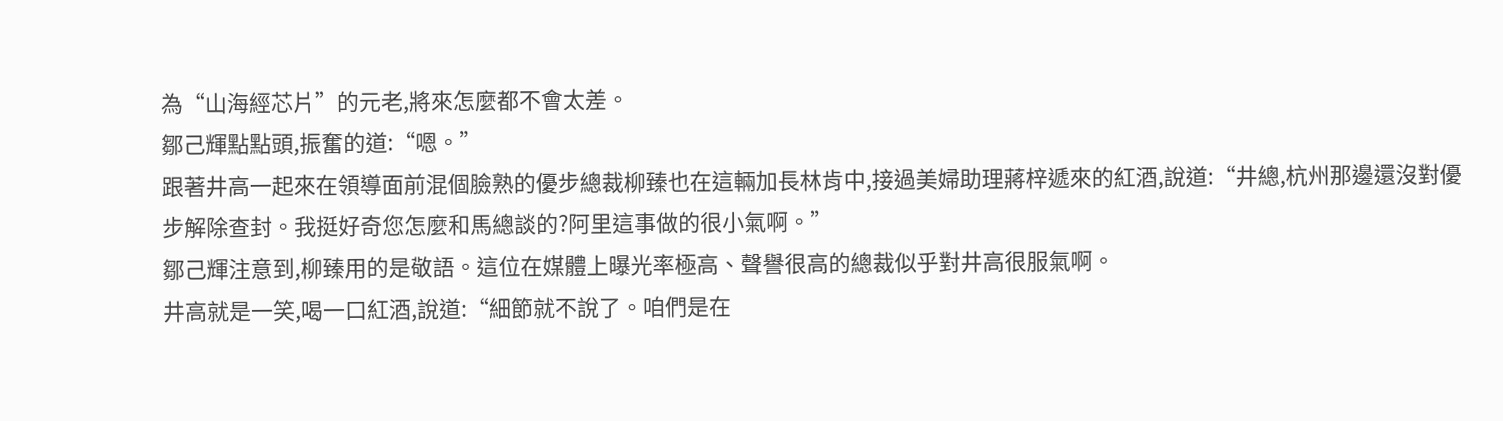為“山海經芯片”的元老,將來怎麼都不會太差。
鄒己輝點點頭,振奮的道:“嗯。”
跟著井高一起來在領導面前混個臉熟的優步總裁柳臻也在這輛加長林肯中,接過美婦助理蔣梓遞來的紅酒,說道:“井總,杭州那邊還沒對優步解除查封。我挺好奇您怎麼和馬總談的?阿里這事做的很小氣啊。”
鄒己輝注意到,柳臻用的是敬語。這位在媒體上曝光率極高、聲譽很高的總裁似乎對井高很服氣啊。
井高就是一笑,喝一口紅酒,說道:“細節就不說了。咱們是在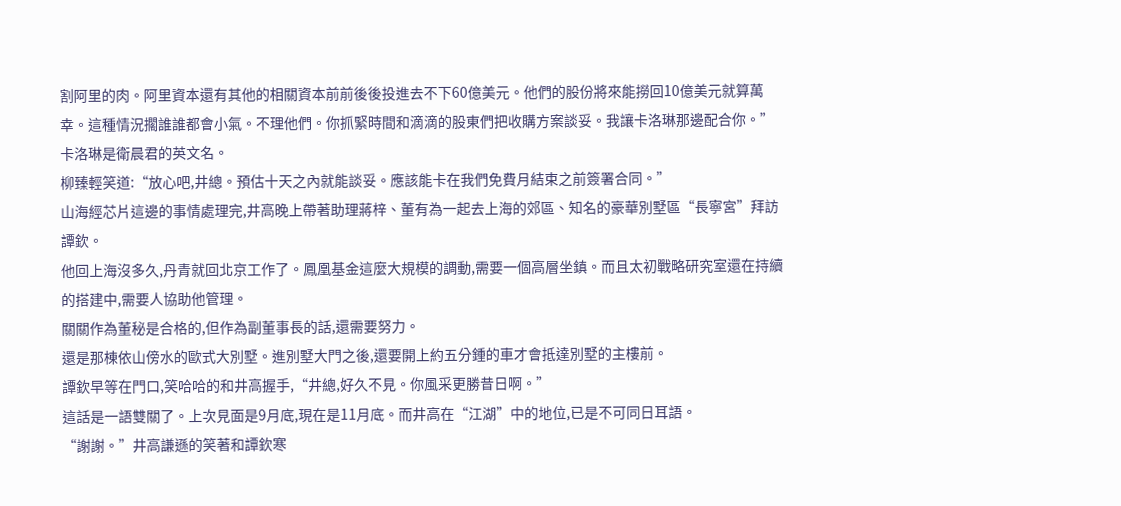割阿里的肉。阿里資本還有其他的相關資本前前後後投進去不下60億美元。他們的股份將來能撈回10億美元就算萬幸。這種情況擱誰誰都會小氣。不理他們。你抓緊時間和滴滴的股東們把收購方案談妥。我讓卡洛琳那邊配合你。”
卡洛琳是衛晨君的英文名。
柳臻輕笑道:“放心吧,井總。預估十天之內就能談妥。應該能卡在我們免費月結束之前簽署合同。”
山海經芯片這邊的事情處理完,井高晚上帶著助理蔣梓、董有為一起去上海的郊區、知名的豪華別墅區“長寧宮”拜訪譚欽。
他回上海沒多久,丹青就回北京工作了。鳳凰基金這麼大規模的調動,需要一個高層坐鎮。而且太初戰略研究室還在持續的搭建中,需要人協助他管理。
關關作為董秘是合格的,但作為副董事長的話,還需要努力。
還是那棟依山傍水的歐式大別墅。進別墅大門之後,還要開上約五分鍾的車才會抵達別墅的主樓前。
譚欽早等在門口,笑哈哈的和井高握手,“井總,好久不見。你風采更勝昔日啊。”
這話是一語雙關了。上次見面是9月底,現在是11月底。而井高在“江湖”中的地位,已是不可同日耳語。
“謝謝。”井高謙遜的笑著和譚欽寒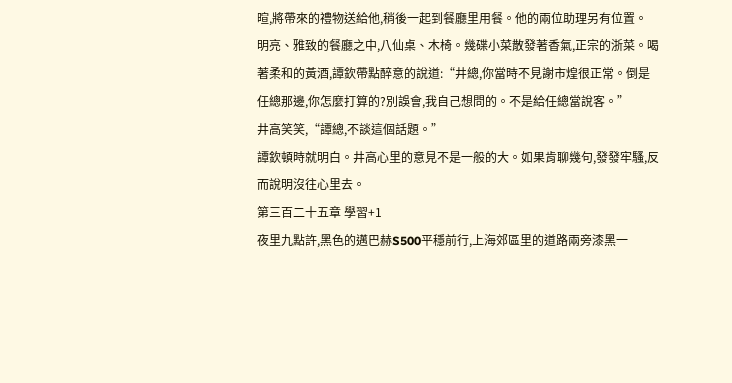暄,將帶來的禮物送給他,稍後一起到餐廳里用餐。他的兩位助理另有位置。
明亮、雅致的餐廳之中,八仙桌、木椅。幾碟小菜散發著香氣,正宗的浙菜。喝著柔和的黃酒,譚欽帶點醉意的說道:“井總,你當時不見謝市煌很正常。倒是任總那邊,你怎麼打算的?別誤會,我自己想問的。不是給任總當說客。”
井高笑笑,“譚總,不談這個話題。”
譚欽頓時就明白。井高心里的意見不是一般的大。如果肯聊幾句,發發牢騷,反而說明沒往心里去。
第三百二十五章 學習+1
夜里九點許,黑色的邁巴赫S500平穩前行,上海郊區里的道路兩旁漆黑一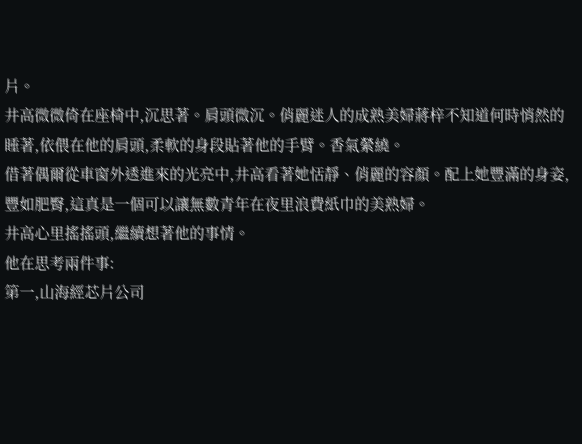片。
井高微微倚在座椅中,沉思著。肩頭微沉。俏麗迷人的成熟美婦蔣梓不知道何時悄然的睡著,依偎在他的肩頭,柔軟的身段貼著他的手臂。香氣縈繞。
借著偶爾從車窗外透進來的光亮中,井高看著她恬靜、俏麗的容顏。配上她豐滿的身姿,豐如肥臀,這真是一個可以讓無數青年在夜里浪費紙巾的美熟婦。
井高心里搖搖頭,繼續想著他的事情。
他在思考兩件事:
第一,山海經芯片公司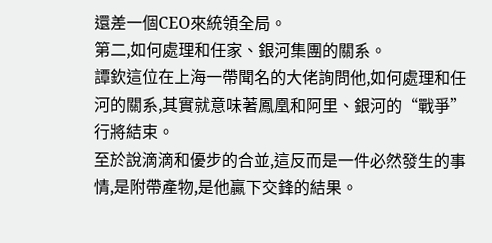還差一個CEO來統領全局。
第二,如何處理和任家、銀河集團的關系。
譚欽這位在上海一帶聞名的大佬詢問他,如何處理和任河的關系,其實就意味著鳳凰和阿里、銀河的“戰爭”行將結束。
至於說滴滴和優步的合並,這反而是一件必然發生的事情,是附帶產物,是他贏下交鋒的結果。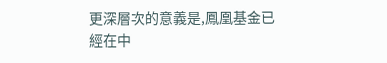更深層次的意義是,鳳凰基金已經在中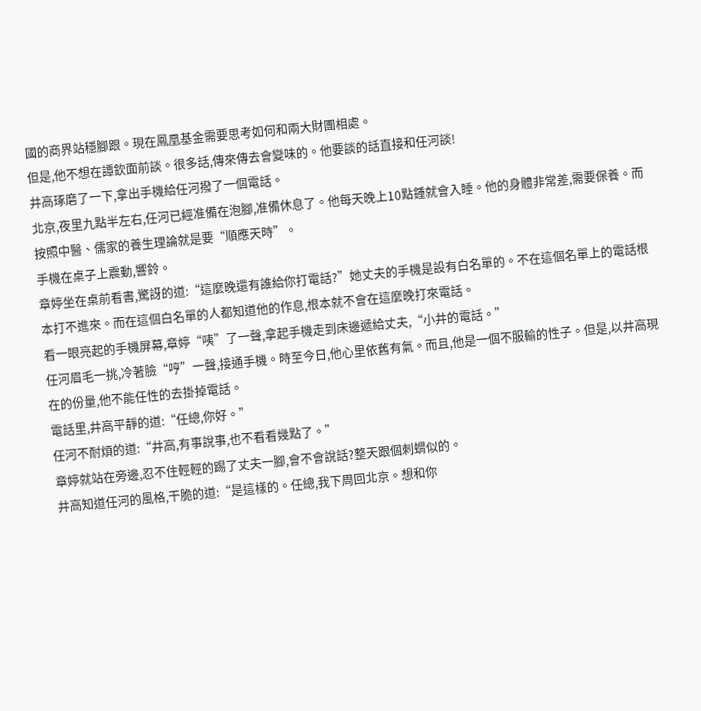國的商界站穩腳跟。現在鳳凰基金需要思考如何和兩大財團相處。
但是,他不想在譚欽面前談。很多話,傳來傳去會變味的。他要談的話直接和任河談!
井高琢磨了一下,拿出手機給任河撥了一個電話。
北京,夜里九點半左右,任河已經准備在泡腳,准備休息了。他每天晚上10點鍾就會入睡。他的身體非常差,需要保養。而按照中醫、儒家的養生理論就是要“順應天時”。
手機在桌子上震動,響鈴。
章婷坐在桌前看書,驚訝的道:“這麼晚還有誰給你打電話?”她丈夫的手機是設有白名單的。不在這個名單上的電話根本打不進來。而在這個白名單的人都知道他的作息,根本就不會在這麼晚打來電話。
看一眼亮起的手機屏幕,章婷“咦”了一聲,拿起手機走到床邊遞給丈夫,“小井的電話。”
任河眉毛一挑,冷著臉“哼”一聲,接通手機。時至今日,他心里依舊有氣。而且,他是一個不服輸的性子。但是,以井高現在的份量,他不能任性的去掛掉電話。
電話里,井高平靜的道:“任總,你好。”
任河不耐煩的道:“井高,有事說事,也不看看幾點了。”
章婷就站在旁邊,忍不住輕輕的踢了丈夫一腳,會不會說話?整天跟個刺蝟似的。
井高知道任河的風格,干脆的道:“是這樣的。任總,我下周回北京。想和你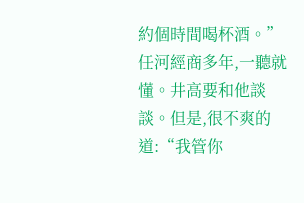約個時間喝杯酒。”
任河經商多年,一聽就懂。井高要和他談談。但是,很不爽的道:“我管你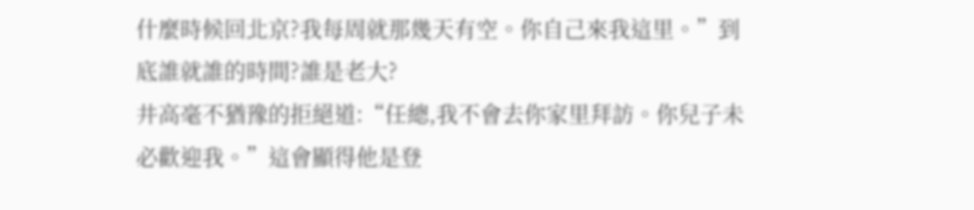什麼時候回北京?我每周就那幾天有空。你自己來我這里。”到底誰就誰的時間?誰是老大?
井高毫不猶豫的拒絕道:“任總,我不會去你家里拜訪。你兒子未必歡迎我。”這會顯得他是登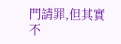門請罪,但其實不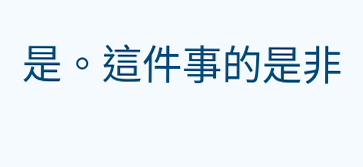是。這件事的是非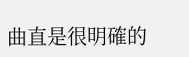曲直是很明確的